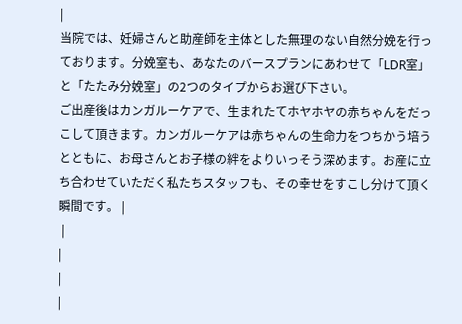|
当院では、妊婦さんと助産師を主体とした無理のない自然分娩を行っております。分娩室も、あなたのバースプランにあわせて「LDR室」と「たたみ分娩室」の2つのタイプからお選び下さい。
ご出産後はカンガルーケアで、生まれたてホヤホヤの赤ちゃんをだっこして頂きます。カンガルーケアは赤ちゃんの生命力をつちかう培うとともに、お母さんとお子様の絆をよりいっそう深めます。お産に立ち合わせていただく私たちスタッフも、その幸せをすこし分けて頂く瞬間です。 |
 |
|
|
|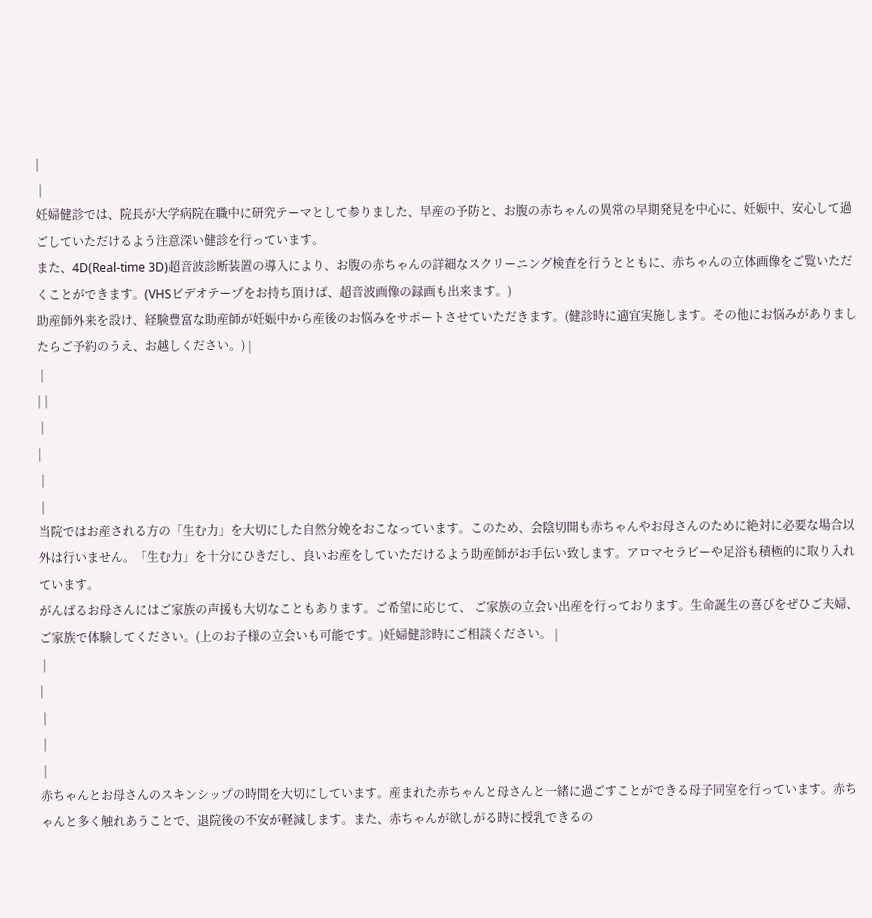|
 |
妊婦健診では、院長が大学病院在職中に研究テーマとして参りました、早産の予防と、お腹の赤ちゃんの異常の早期発見を中心に、妊娠中、安心して過ごしていただけるよう注意深い健診を行っています。
また、4D(Real-time 3D)超音波診断装置の導入により、お腹の赤ちゃんの詳細なスクリーニング検査を行うとともに、赤ちゃんの立体画像をご覧いただくことができます。(VHSビデオテープをお持ち頂けば、超音波画像の録画も出来ます。)
助産師外来を設け、経験豊富な助産師が妊娠中から産後のお悩みをサポートさせていただきます。(健診時に適宜実施します。その他にお悩みがありましたらご予約のうえ、お越しください。) |
 |
| |
 |
|
 |
 |
当院ではお産される方の「生む力」を大切にした自然分娩をおこなっています。このため、会陰切開も赤ちゃんやお母さんのために絶対に必要な場合以外は行いません。「生む力」を十分にひきだし、良いお産をしていただけるよう助産師がお手伝い致します。アロマセラピーや足浴も積極的に取り入れています。
がんばるお母さんにはご家族の声援も大切なこともあります。ご希望に応じて、 ご家族の立会い出産を行っております。生命誕生の喜びをぜひご夫婦、ご家族で体験してください。(上のお子様の立会いも可能です。)妊婦健診時にご相談ください。 |
 |
|
 |
 |
 |
赤ちゃんとお母さんのスキンシップの時間を大切にしています。産まれた赤ちゃんと母さんと一緒に過ごすことができる母子同室を行っています。赤ちゃんと多く触れあうことで、退院後の不安が軽減します。また、赤ちゃんが欲しがる時に授乳できるの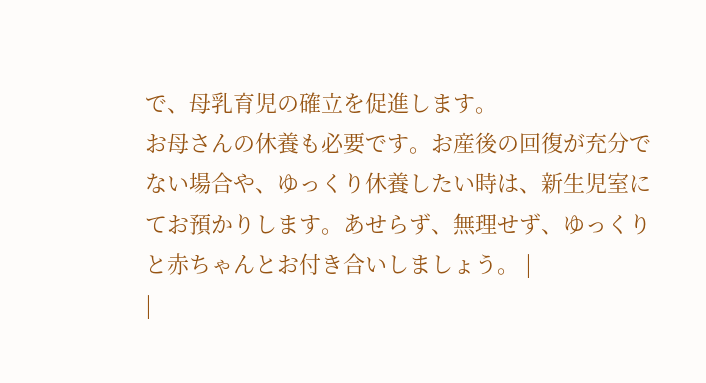で、母乳育児の確立を促進します。
お母さんの休養も必要です。お産後の回復が充分でない場合や、ゆっくり休養したい時は、新生児室にてお預かりします。あせらず、無理せず、ゆっくりと赤ちゃんとお付き合いしましょう。 |
|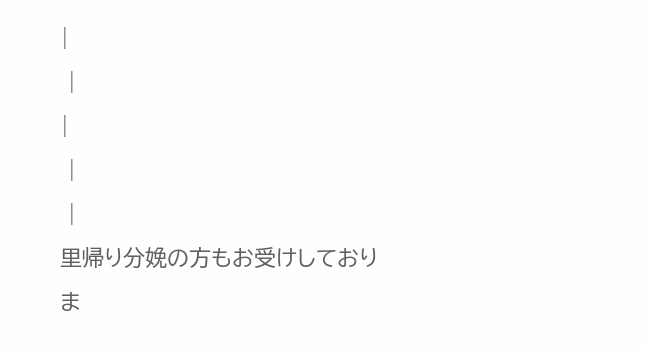|
 |
|
 |
 |
里帰り分娩の方もお受けしておりま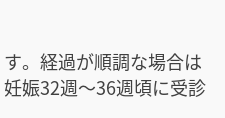す。経過が順調な場合は妊娠32週〜36週頃に受診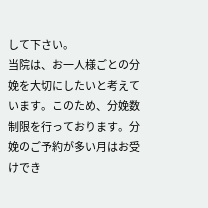して下さい。
当院は、お一人様ごとの分娩を大切にしたいと考えています。このため、分娩数制限を行っております。分娩のご予約が多い月はお受けでき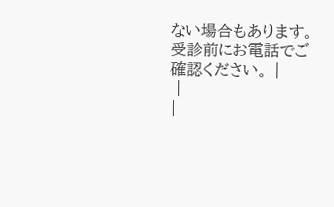ない場合もあります。受診前にお電話でご確認ください。 |
 |
|